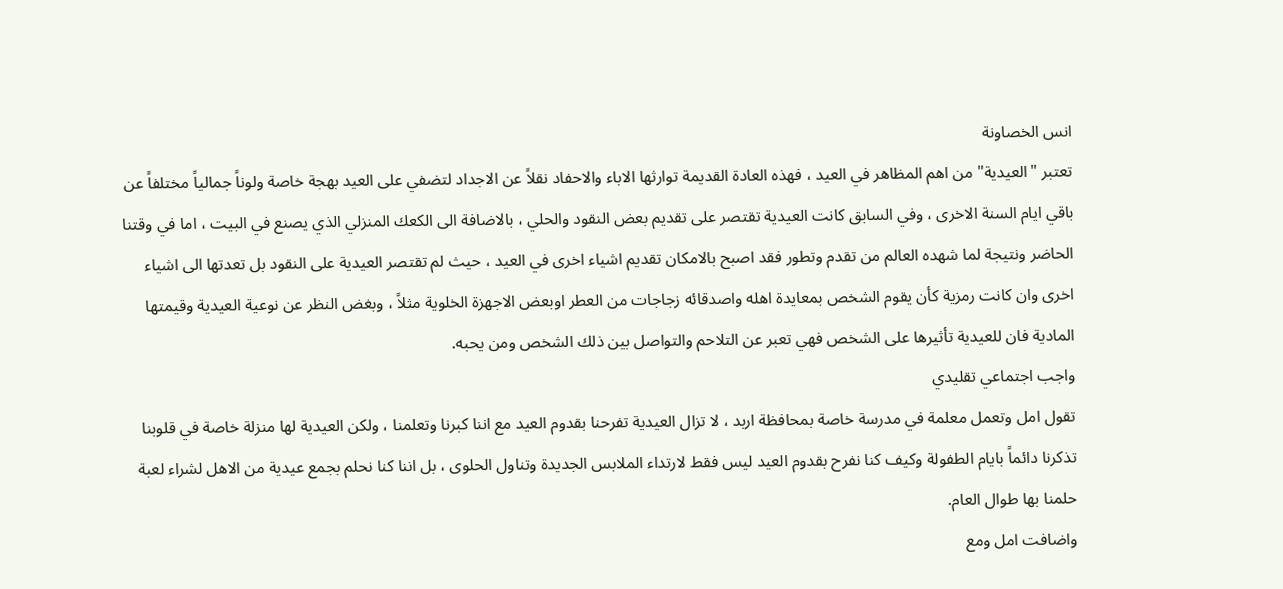انس الخصاونة
تعتبر "العيدية" من اهم المظاهر في العيد ، فهذه العادة القديمة توارثها الاباء والاحفاد نقلاً عن الاجداد لتضفي على العيد بهجة خاصة ولوناً جمالياً مختلفاً عن باقي ايام السنة الاخرى ، وفي السابق كانت العيدية تقتصر على تقديم بعض النقود والحلي ، بالاضافة الى الكعك المنزلي الذي يصنع في البيت ، اما في وقتنا الحاضر ونتيجة لما شهده العالم من تقدم وتطور فقد اصبح بالامكان تقديم اشياء اخرى في العيد ، حيث لم تقتصر العيدية على النقود بل تعدتها الى اشياء اخرى وان كانت رمزية كأن يقوم الشخص بمعايدة اهله واصدقائه زجاجات من العطر اوبعض الاجهزة الخلوية مثلاً ، وبغض النظر عن نوعية العيدية وقيمتها المادية فان للعيدية تأثيرها على الشخص فهي تعبر عن التلاحم والتواصل بين ذلك الشخص ومن يحبه.
واجب اجتماعي تقليدي
تقول امل وتعمل معلمة في مدرسة خاصة بمحافظة اربد ، لا تزال العيدية تفرحنا بقدوم العيد مع اننا كبرنا وتعلمنا ، ولكن العيدية لها منزلة خاصة في قلوبنا تذكرنا دائماً بايام الطفولة وكيف كنا نفرح بقدوم العيد ليس فقط لارتداء الملابس الجديدة وتناول الحلوى ، بل اننا كنا نحلم بجمع عيدية من الاهل لشراء لعبة حلمنا بها طوال العام.
واضافت امل ومع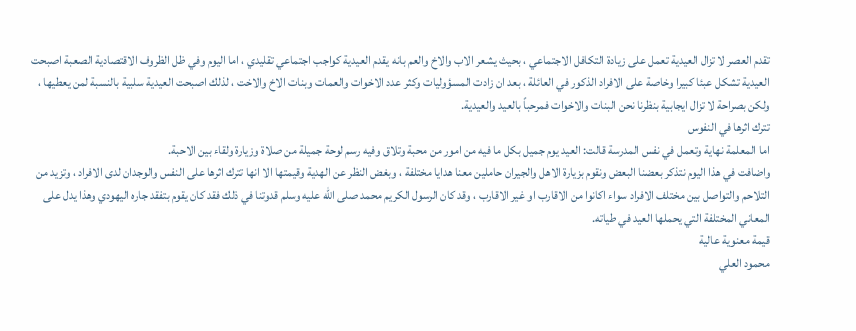تقدم العصر لا تزال العيدية تعمل على زيادة التكافل الاجتماعي ، بحيث يشعر الاب والاخ والعم بانه يقدم العيدية كواجب اجتماعي تقليدي ، اما اليوم وفي ظل الظروف الاقتصادية الصعبة اصبحت العيدية تشكل عبئا كبيرا وخاصة على الافراد الذكور في العائلة ، بعد ان زادت المسؤوليات وكثر عدد الاخوات والعمات وبنات الاخ والاخت ، لذلك اصبحت العيدية سلبية بالنسبة لمن يعطيها ، ولكن بصراحة لا تزال ايجابية بنظرنا نحن البنات والاخوات فمرحباً بالعيد والعيدية.
تترك اثرها في النفوس
اما المعلمة نهاية وتعمل في نفس المدرسة قالت: العيد يوم جميل بكل ما فيه من امور من محبة وتلاق وفيه رسم لوحة جميلة من صلاة وزيارة ولقاء بين الاحبة.
واضافت في هذا اليوم نتذكر بعضنا البعض ونقوم بزيارة الاهل والجيران حاملين معنا هدايا مختلفة ، وبغض النظر عن الهدية وقيمتها الا انها تترك اثرها على النفس والوجدان لدى الافراد ، وتزيد من التلاحم والتواصل بين مختلف الافراد سواء اكانوا من الاقارب او غير الاقارب ، وقد كان الرسول الكريم محمد صلى الله عليه وسلم قدوتنا في ذلك فقد كان يقوم بتفقد جاره اليهودي وهذا يدل على المعاني المختلفة التي يحملها العيد في طياته.
قيمة معنوية عالية
محمود العلي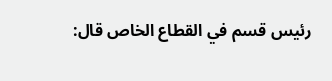رئيس قسم في القطاع الخاص قال: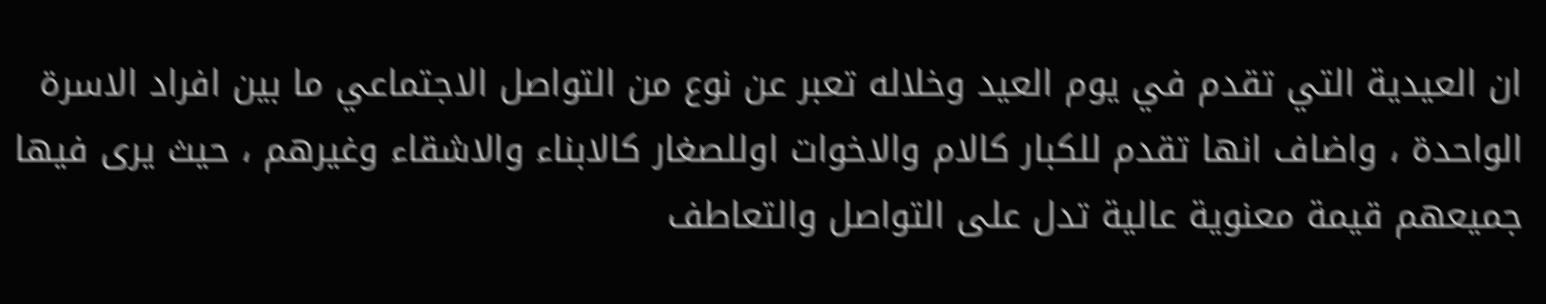ان العيدية التي تقدم في يوم العيد وخلاله تعبر عن نوع من التواصل الاجتماعي ما بين افراد الاسرة الواحدة ، واضاف انها تقدم للكبار كالام والاخوات اوللصغار كالابناء والاشقاء وغيرهم ، حيث يرى فيها جميعهم قيمة معنوية عالية تدل على التواصل والتعاطف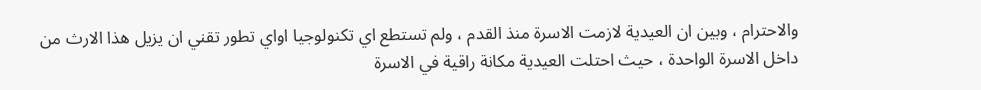والاحترام ، وبين ان العيدية لازمت الاسرة منذ القدم ، ولم تستطع اي تكنولوجيا اواي تطور تقني ان يزيل هذا الارث من داخل الاسرة الواحدة ، حيث احتلت العيدية مكانة راقية في الاسرة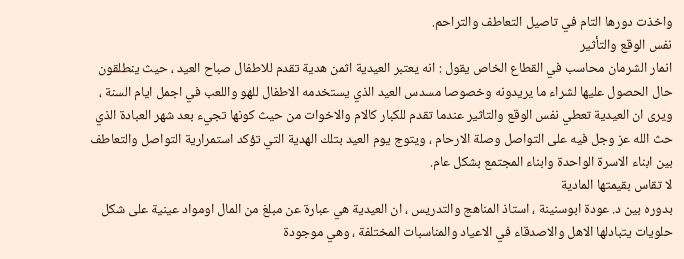واخذت دورها التام في تاصيل التعاطف والتراحم.
نفس الوقع والتأثير
انمار الشرمان محاسب في القطاع الخاص يقول : انه يعتبر العيدية اثمن هدية تقدم للاطفال صباح العيد ، حيث ينطلقون حال الحصول عليها لشراء ما يريدونه وخصوصا مسدس العيد الذي يستخدمه الاطفال للهو واللعب في اجمل ايام السنة ، ويرى ان العيدية تعطي نفس الوقع والتاثير عندما تقدم للكبار كالام والاخوات من حيث كونها تجيء بعد شهر العبادة الذي حث الله عز وجل فيه على التواصل وصلة الارحام ، ويتوج يوم العيد بتلك الهدية التي تؤكد استمرارية التواصل والتعاطف بين ابناء الاسرة الواحدة وابناء المجتمع بشكل عام.
لا تقاس بقيمتها المادية
بدوره بين د. عودة ابوسنينة ، استاذ المناهج والتدريس ، ان العيدية هي عبارة عن مبلغ من المال اومواد عينية على شكل حلويات يتبادلها الاهل والاصدقاء في الاعياد والمناسبات المختلفة ، وهي موجودة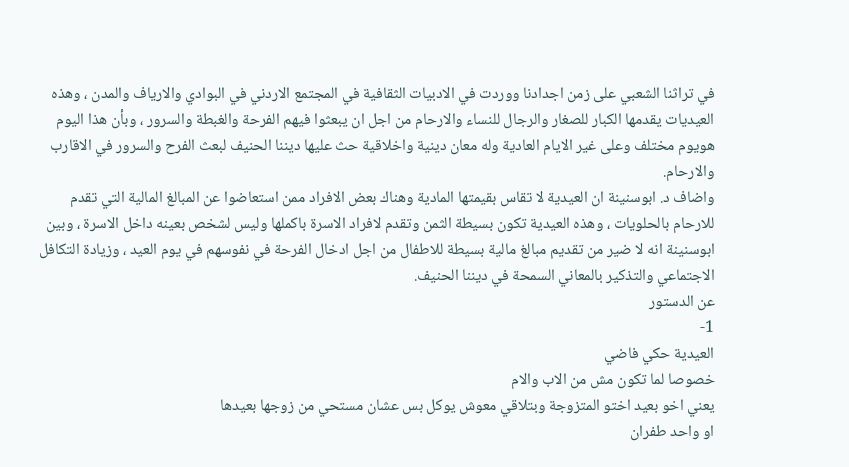في تراثنا الشعبي على زمن اجدادنا ووردت في الادبيات الثقافية في المجتمع الاردني في البوادي والارياف والمدن ، وهذه العيديات يقدمها الكبار للصغار والرجال للنساء والارحام من اجل ان يبعثوا فيهم الفرحة والغبطة والسرور ، وبأن هذا اليوم هويوم مختلف وعلى غير الايام العادية وله معان دينية واخلاقية حث عليها ديننا الحنيف لبعث الفرح والسرور في الاقارب والارحام.
واضاف د. ابوسنينة ان العيدية لا تقاس بقيمتها المادية وهناك بعض الافراد ممن استعاضوا عن المبالغ المالية التي تقدم للارحام بالحلويات ، وهذه العيدية تكون بسيطة الثمن وتقدم لافراد الاسرة باكملها وليس لشخص بعينه داخل الاسرة ، وبين ابوسنينة انه لا ضير من تقديم مبالغ مالية بسيطة للاطفال من اجل ادخال الفرحة في نفوسهم في يوم العيد ، وزيادة التكافل الاجتماعي والتذكير بالمعاني السمحة في ديننا الحنيف.
عن الدستور
1-
العيدية حكي فاضي
خصوصا لما تكون مش من الاب والام
يعني اخو بعيد اختو المتزوجة وبتلاقي معوش يوكل بس عشان مستحي من زوجها بعيدها
او واحد طفران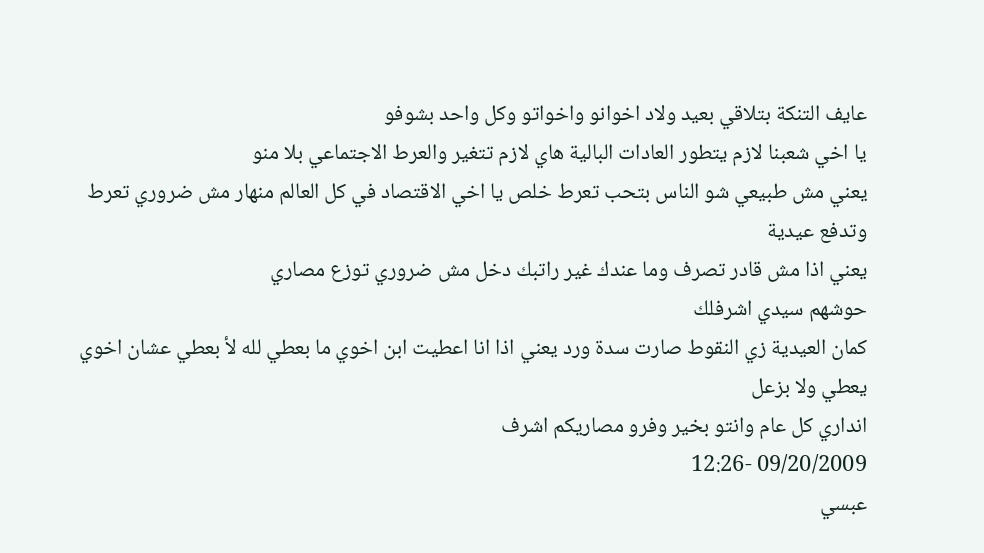عايف التنكة بتلاقي بعيد ولاد اخوانو واخواتو وكل واحد بشوفو
يا اخي شعبنا لازم يتطور العادات البالية هاي لازم تتغير والعرط الاجتماعي بلا منو
يعني مش طبيعي شو الناس بتحب تعرط خلص يا اخي الاقتصاد في كل العالم منهار مش ضروري تعرط وتدفع عيدية
يعني اذا مش قادر تصرف وما عندك غير راتبك دخل مش ضروري توزع مصاري
حوشهم سيدي اشرفلك
كمان العيدية زي النقوط صارت سدة ورد يعني اذا انا اعطيت ابن اخوي ما بعطي لله لأ بعطي عشان اخوي يعطي ولا بزعل
انداري كل عام وانتو بخير وفرو مصاريكم اشرف
09/20/2009 -12:26
عبسي